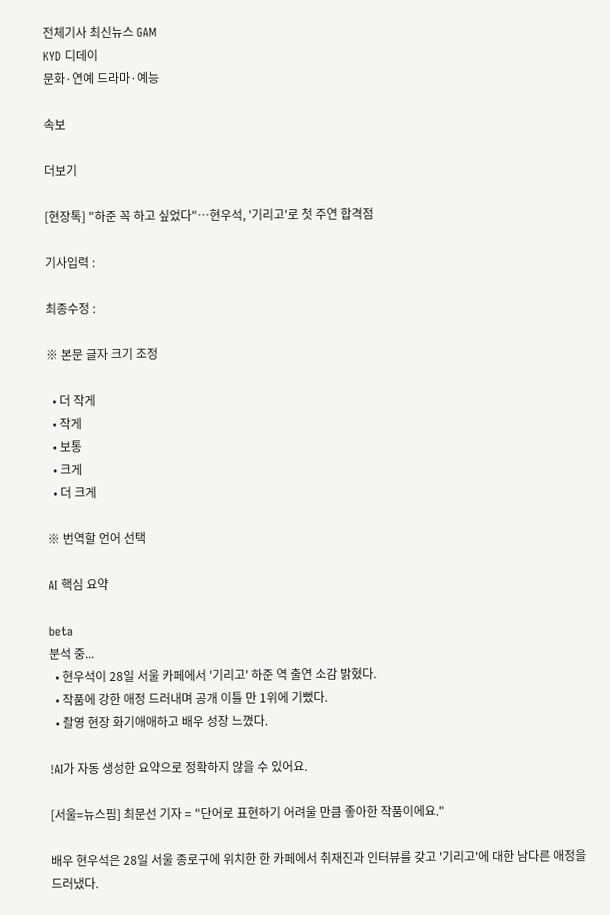전체기사 최신뉴스 GAM
KYD 디데이
문화·연예 드라마·예능

속보

더보기

[현장톡] "하준 꼭 하고 싶었다"…현우석, '기리고'로 첫 주연 합격점

기사입력 :

최종수정 :

※ 본문 글자 크기 조정

  • 더 작게
  • 작게
  • 보통
  • 크게
  • 더 크게

※ 번역할 언어 선택

AI 핵심 요약

beta
분석 중...
  • 현우석이 28일 서울 카페에서 '기리고' 하준 역 출연 소감 밝혔다.
  • 작품에 강한 애정 드러내며 공개 이틀 만 1위에 기뻤다.
  • 촬영 현장 화기애애하고 배우 성장 느꼈다.

!AI가 자동 생성한 요약으로 정확하지 않을 수 있어요.

[서울=뉴스핌] 최문선 기자 = "단어로 표현하기 어려울 만큼 좋아한 작품이에요."

배우 현우석은 28일 서울 종로구에 위치한 한 카페에서 취재진과 인터뷰를 갖고 '기리고'에 대한 남다른 애정을 드러냈다.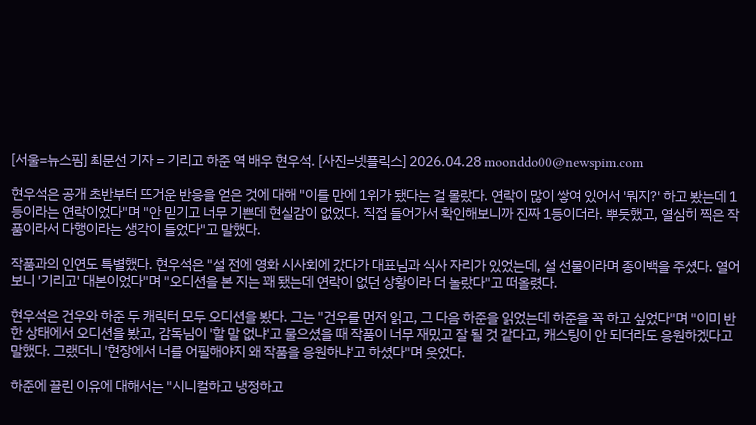[서울=뉴스핌] 최문선 기자 = 기리고 하준 역 배우 현우석. [사진=넷플릭스] 2026.04.28 moonddo00@newspim.com

현우석은 공개 초반부터 뜨거운 반응을 얻은 것에 대해 "이틀 만에 1위가 됐다는 걸 몰랐다. 연락이 많이 쌓여 있어서 '뭐지?' 하고 봤는데 1등이라는 연락이었다"며 "안 믿기고 너무 기쁜데 현실감이 없었다. 직접 들어가서 확인해보니까 진짜 1등이더라. 뿌듯했고, 열심히 찍은 작품이라서 다행이라는 생각이 들었다"고 말했다.

작품과의 인연도 특별했다. 현우석은 "설 전에 영화 시사회에 갔다가 대표님과 식사 자리가 있었는데, 설 선물이라며 종이백을 주셨다. 열어보니 '기리고' 대본이었다"며 "오디션을 본 지는 꽤 됐는데 연락이 없던 상황이라 더 놀랐다"고 떠올렸다.

현우석은 건우와 하준 두 캐릭터 모두 오디션을 봤다. 그는 "건우를 먼저 읽고, 그 다음 하준을 읽었는데 하준을 꼭 하고 싶었다"며 "이미 반한 상태에서 오디션을 봤고, 감독님이 '할 말 없냐'고 물으셨을 때 작품이 너무 재밌고 잘 될 것 같다고, 캐스팅이 안 되더라도 응원하겠다고 말했다. 그랬더니 '현장에서 너를 어필해야지 왜 작품을 응원하냐'고 하셨다"며 웃었다.

하준에 끌린 이유에 대해서는 "시니컬하고 냉정하고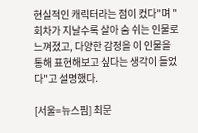현실적인 캐릭터라는 점이 컸다"며 "회차가 지날수록 살아 숨 쉬는 인물로 느껴졌고, 다양한 감정을 이 인물을 통해 표현해보고 싶다는 생각이 들었다"고 설명했다.

[서울=뉴스핌] 최문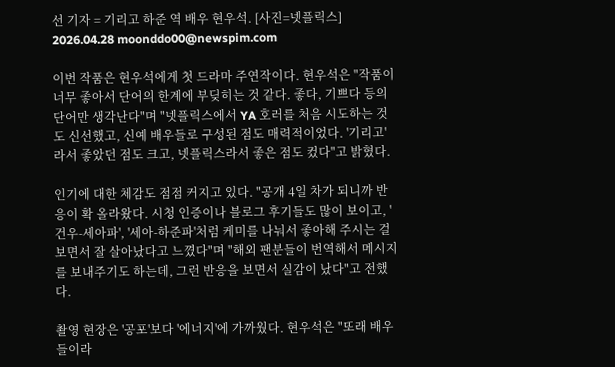선 기자 = 기리고 하준 역 배우 현우석. [사진=넷플릭스] 2026.04.28 moonddo00@newspim.com

이번 작품은 현우석에게 첫 드라마 주연작이다. 현우석은 "작품이 너무 좋아서 단어의 한계에 부딪히는 것 같다. 좋다, 기쁘다 등의 단어만 생각난다"며 "넷플릭스에서 YA 호러를 처음 시도하는 것도 신선했고, 신예 배우들로 구성된 점도 매력적이었다. '기리고'라서 좋았던 점도 크고, 넷플릭스라서 좋은 점도 컸다"고 밝혔다.

인기에 대한 체감도 점점 커지고 있다. "공개 4일 차가 되니까 반응이 확 올라왔다. 시청 인증이나 블로그 후기들도 많이 보이고, '건우-세아파', '세아-하준파'처럼 케미를 나눠서 좋아해 주시는 걸 보면서 잘 살아났다고 느꼈다"며 "해외 팬분들이 번역해서 메시지를 보내주기도 하는데, 그런 반응을 보면서 실감이 났다"고 전했다.

촬영 현장은 '공포'보다 '에너지'에 가까웠다. 현우석은 "또래 배우들이라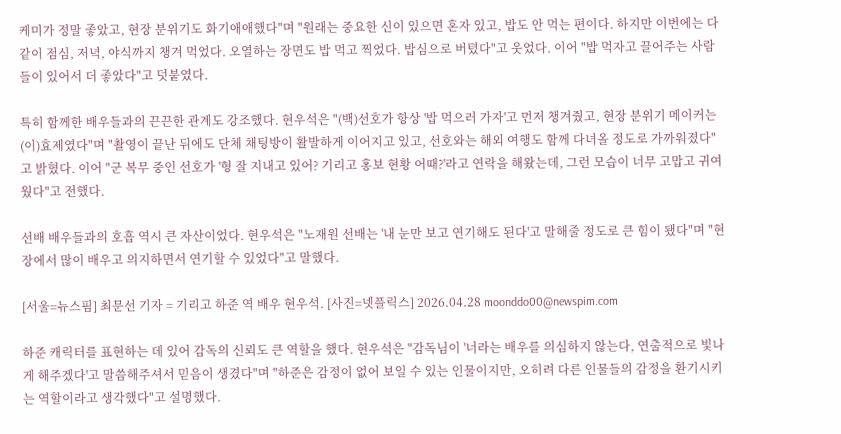케미가 정말 좋았고, 현장 분위기도 화기애애했다"며 "원래는 중요한 신이 있으면 혼자 있고, 밥도 안 먹는 편이다. 하지만 이번에는 다 같이 점심, 저녁, 야식까지 챙겨 먹었다. 오열하는 장면도 밥 먹고 찍었다. 밥심으로 버텼다"고 웃었다. 이어 "밥 먹자고 끌어주는 사람들이 있어서 더 좋았다"고 덧붙였다.

특히 함께한 배우들과의 끈끈한 관계도 강조했다. 현우석은 "(백)선호가 항상 '밥 먹으러 가자'고 먼저 챙겨줬고, 현장 분위기 메이커는 (이)효제였다"며 "촬영이 끝난 뒤에도 단체 채팅방이 활발하게 이어지고 있고, 선호와는 해외 여행도 함께 다녀올 정도로 가까워졌다"고 밝혔다. 이어 "군 복무 중인 선호가 '형 잘 지내고 있어? 기리고 홍보 현황 어때?'라고 연락을 해왔는데, 그런 모습이 너무 고맙고 귀여웠다"고 전했다.

선배 배우들과의 호흡 역시 큰 자산이었다. 현우석은 "노재원 선배는 '내 눈만 보고 연기해도 된다'고 말해줄 정도로 큰 힘이 됐다"며 "현장에서 많이 배우고 의지하면서 연기할 수 있었다"고 말했다.

[서울=뉴스핌] 최문선 기자 = 기리고 하준 역 배우 현우석. [사진=넷플릭스] 2026.04.28 moonddo00@newspim.com

하준 캐릭터를 표현하는 데 있어 감독의 신뢰도 큰 역할을 했다. 현우석은 "감독님이 '너라는 배우를 의심하지 않는다, 연출적으로 빛나게 해주겠다'고 말씀해주셔서 믿음이 생겼다"며 "하준은 감정이 없어 보일 수 있는 인물이지만, 오히려 다른 인물들의 감정을 환기시키는 역할이라고 생각했다"고 설명했다.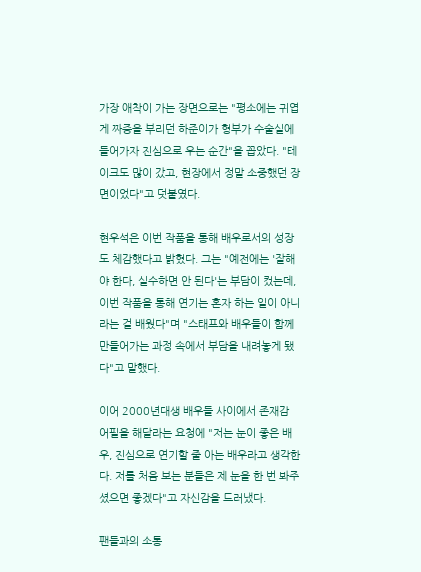가장 애착이 가는 장면으로는 "평소에는 귀엽게 짜증을 부리던 하준이가 형부가 수술실에 들어가자 진심으로 우는 순간"을 꼽았다. "테이크도 많이 갔고, 현장에서 정말 소중했던 장면이었다"고 덧붙였다.

현우석은 이번 작품을 통해 배우로서의 성장도 체감했다고 밝혔다. 그는 "예전에는 '잘해야 한다, 실수하면 안 된다'는 부담이 컸는데, 이번 작품을 통해 연기는 혼자 하는 일이 아니라는 걸 배웠다"며 "스태프와 배우들이 함께 만들어가는 과정 속에서 부담을 내려놓게 됐다"고 말했다.

이어 2000년대생 배우들 사이에서 존재감 어필을 해달라는 요청에 "저는 눈이 좋은 배우, 진심으로 연기할 줄 아는 배우라고 생각한다. 저를 처음 보는 분들은 제 눈을 한 번 봐주셨으면 좋겠다"고 자신감을 드러냈다.

팬들과의 소통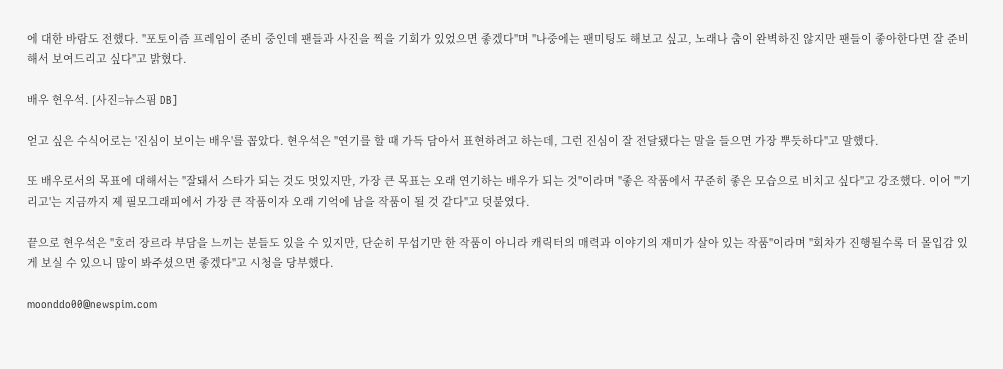에 대한 바람도 전했다. "포토이즘 프레임이 준비 중인데 팬들과 사진을 찍을 기회가 있었으면 좋겠다"며 "나중에는 팬미팅도 해보고 싶고, 노래나 춤이 완벽하진 않지만 팬들이 좋아한다면 잘 준비해서 보여드리고 싶다"고 밝혔다.

배우 현우석. [사진=뉴스핌 DB]

얻고 싶은 수식어로는 '진심이 보이는 배우'를 꼽았다. 현우석은 "연기를 할 때 가득 담아서 표현하려고 하는데, 그런 진심이 잘 전달됐다는 말을 들으면 가장 뿌듯하다"고 말했다.

또 배우로서의 목표에 대해서는 "잘돼서 스타가 되는 것도 멋있지만, 가장 큰 목표는 오래 연기하는 배우가 되는 것"이라며 "좋은 작품에서 꾸준히 좋은 모습으로 비치고 싶다"고 강조했다. 이어 "'기리고'는 지금까지 제 필모그래피에서 가장 큰 작품이자 오래 기억에 남을 작품이 될 것 같다"고 덧붙였다.

끝으로 현우석은 "호러 장르라 부담을 느끼는 분들도 있을 수 있지만, 단순히 무섭기만 한 작품이 아니라 캐릭터의 매력과 이야기의 재미가 살아 있는 작품"이라며 "회차가 진행될수록 더 몰입감 있게 보실 수 있으니 많이 봐주셨으면 좋겠다"고 시청을 당부했다.

moonddo00@newspim.com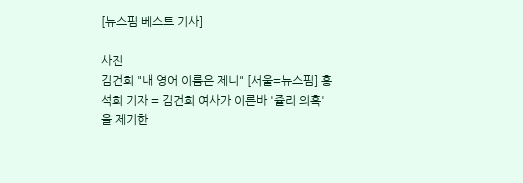[뉴스핌 베스트 기사]

사진
김건희 "내 영어 이름은 제니" [서울=뉴스핌] 홍석희 기자 = 김건희 여사가 이른바 '쥴리 의혹'을 제기한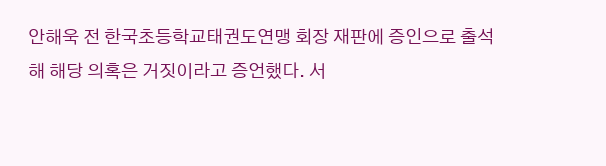안해욱 전 한국초등학교태권도연맹 회장 재판에 증인으로 출석해 해당 의혹은 거짓이라고 증언했다. 서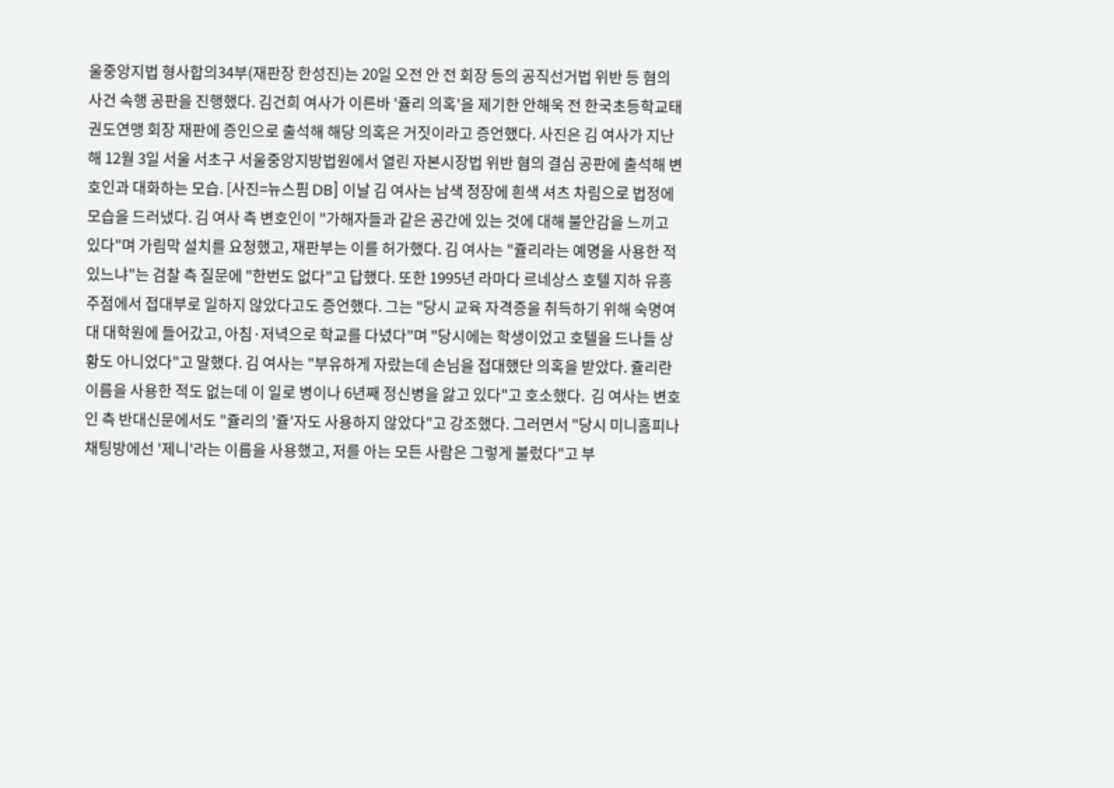울중앙지법 형사합의34부(재판장 한성진)는 20일 오전 안 전 회장 등의 공직선거법 위반 등 혐의 사건 속행 공판을 진행했다. 김건희 여사가 이른바 '쥴리 의혹'을 제기한 안해욱 전 한국초등학교태권도연맹 회장 재판에 증인으로 출석해 해당 의혹은 거짓이라고 증언했다. 사진은 김 여사가 지난해 12월 3일 서울 서초구 서울중앙지방법원에서 열린 자본시장법 위반 혐의 결심 공판에 출석해 변호인과 대화하는 모습. [사진=뉴스핌 DB] 이날 김 여사는 남색 정장에 흰색 셔츠 차림으로 법정에 모습을 드러냈다. 김 여사 측 변호인이 "가해자들과 같은 공간에 있는 것에 대해 불안감을 느끼고 있다"며 가림막 설치를 요청했고, 재판부는 이를 허가했다. 김 여사는 "쥴리라는 예명을 사용한 적 있느냐"는 검찰 측 질문에 "한번도 없다"고 답했다. 또한 1995년 라마다 르네상스 호텔 지하 유흥주점에서 접대부로 일하지 않았다고도 증언했다. 그는 "당시 교육 자격증을 취득하기 위해 숙명여대 대학원에 들어갔고, 아침·저녁으로 학교를 다녔다"며 "당시에는 학생이었고 호텔을 드나들 상황도 아니었다"고 말했다. 김 여사는 "부유하게 자랐는데 손님을 접대했단 의혹을 받았다. 쥴리란 이름을 사용한 적도 없는데 이 일로 병이나 6년째 정신병을 앓고 있다"고 호소했다.  김 여사는 변호인 측 반대신문에서도 "쥴리의 '쥴'자도 사용하지 않았다"고 강조했다. 그러면서 "당시 미니홈피나 채팅방에선 '제니'라는 이름을 사용했고, 저를 아는 모든 사람은 그렇게 불렀다"고 부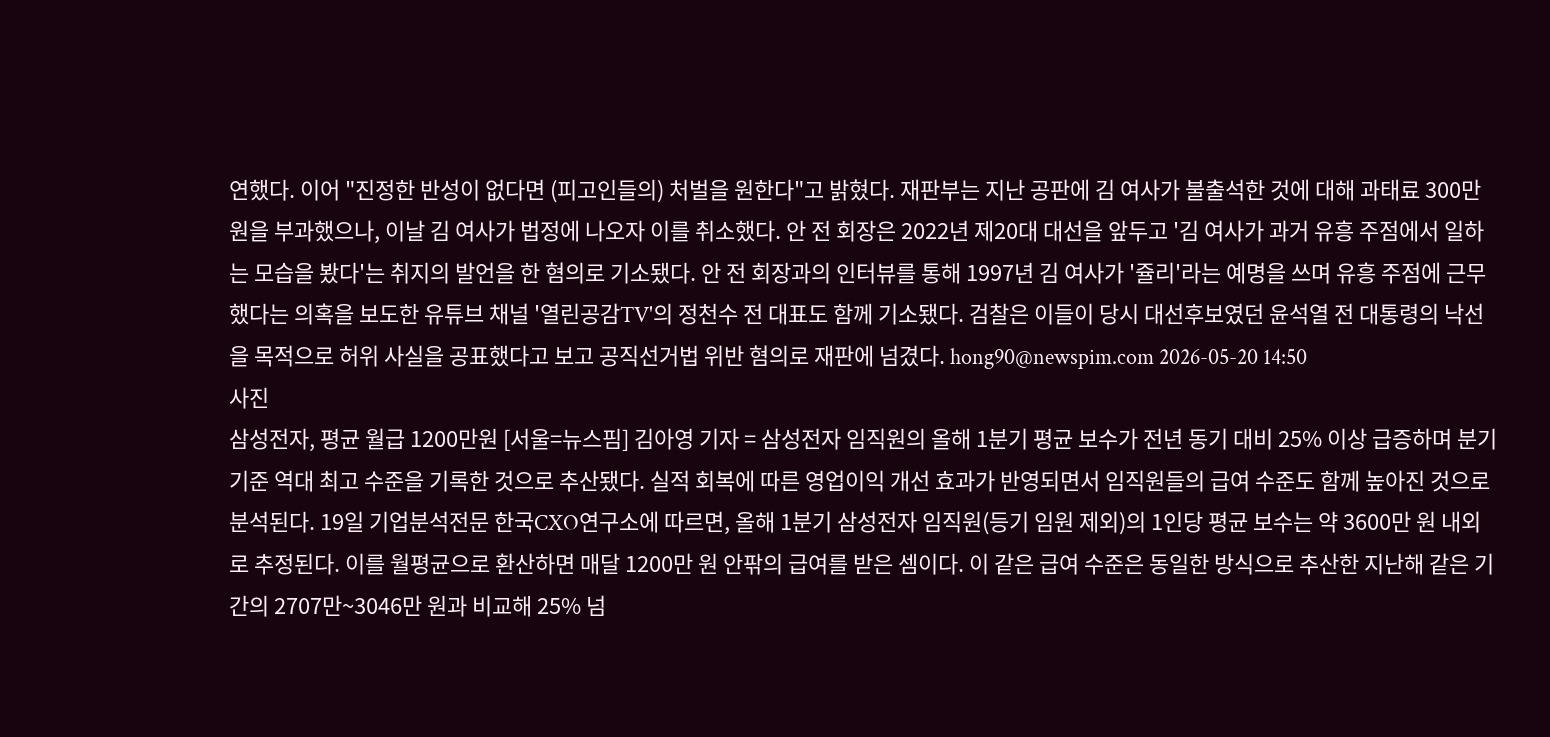연했다. 이어 "진정한 반성이 없다면 (피고인들의) 처벌을 원한다"고 밝혔다. 재판부는 지난 공판에 김 여사가 불출석한 것에 대해 과태료 300만 원을 부과했으나, 이날 김 여사가 법정에 나오자 이를 취소했다. 안 전 회장은 2022년 제20대 대선을 앞두고 '김 여사가 과거 유흥 주점에서 일하는 모습을 봤다'는 취지의 발언을 한 혐의로 기소됐다. 안 전 회장과의 인터뷰를 통해 1997년 김 여사가 '쥴리'라는 예명을 쓰며 유흥 주점에 근무했다는 의혹을 보도한 유튜브 채널 '열린공감TV'의 정천수 전 대표도 함께 기소됐다. 검찰은 이들이 당시 대선후보였던 윤석열 전 대통령의 낙선을 목적으로 허위 사실을 공표했다고 보고 공직선거법 위반 혐의로 재판에 넘겼다. hong90@newspim.com 2026-05-20 14:50
사진
삼성전자, 평균 월급 1200만원 [서울=뉴스핌] 김아영 기자 = 삼성전자 임직원의 올해 1분기 평균 보수가 전년 동기 대비 25% 이상 급증하며 분기 기준 역대 최고 수준을 기록한 것으로 추산됐다. 실적 회복에 따른 영업이익 개선 효과가 반영되면서 임직원들의 급여 수준도 함께 높아진 것으로 분석된다. 19일 기업분석전문 한국CXO연구소에 따르면, 올해 1분기 삼성전자 임직원(등기 임원 제외)의 1인당 평균 보수는 약 3600만 원 내외로 추정된다. 이를 월평균으로 환산하면 매달 1200만 원 안팎의 급여를 받은 셈이다. 이 같은 급여 수준은 동일한 방식으로 추산한 지난해 같은 기간의 2707만~3046만 원과 비교해 25% 넘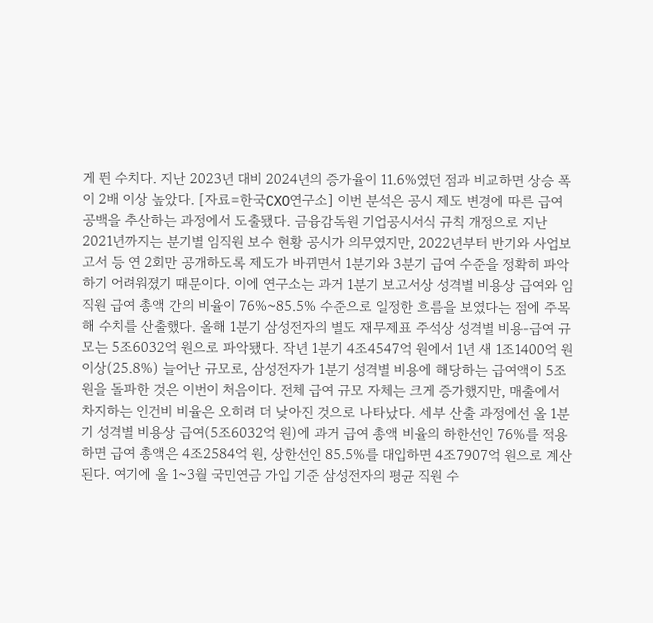게 뛴 수치다. 지난 2023년 대비 2024년의 증가율이 11.6%였던 점과 비교하면 상승 폭이 2배 이상 높았다. [자료=한국CXO연구소] 이번 분석은 공시 제도 변경에 따른 급여 공백을 추산하는 과정에서 도출됐다. 금융감독원 기업공시서식 규칙 개정으로 지난 2021년까지는 분기별 임직원 보수 현황 공시가 의무였지만, 2022년부터 반기와 사업보고서 등 연 2회만 공개하도록 제도가 바뀌면서 1분기와 3분기 급여 수준을 정확히 파악하기 어려워졌기 때문이다. 이에 연구소는 과거 1분기 보고서상 성격별 비용상 급여와 임직원 급여 총액 간의 비율이 76%~85.5% 수준으로 일정한 흐름을 보였다는 점에 주목해 수치를 산출했다. 올해 1분기 삼성전자의 별도 재무제표 주석상 성격별 비용-급여 규모는 5조6032억 원으로 파악됐다. 작년 1분기 4조4547억 원에서 1년 새 1조1400억 원 이상(25.8%) 늘어난 규모로, 삼성전자가 1분기 성격별 비용에 해당하는 급여액이 5조 원을 돌파한 것은 이번이 처음이다. 전체 급여 규모 자체는 크게 증가했지만, 매출에서 차지하는 인건비 비율은 오히려 더 낮아진 것으로 나타났다. 세부 산출 과정에선 올 1분기 성격별 비용상 급여(5조6032억 원)에 과거 급여 총액 비율의 하한선인 76%를 적용하면 급여 총액은 4조2584억 원, 상한선인 85.5%를 대입하면 4조7907억 원으로 계산된다. 여기에 올 1~3월 국민연금 가입 기준 삼성전자의 평균 직원 수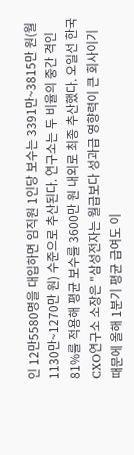인 12만5580명을 대입하면 임직원 1인당 보수는 3391만~3815만 원(월 1130만~1270만 원) 수준으로 추산된다. 연구소는 두 비율의 중간 격인 81%를 적용해 평균 보수를 3600만 원 내외로 최종 추산했다. 오일선 한국CXO연구소 소장은 "삼성전자는 월급보다 성과급 영향력이 큰 회사이기 때문에 올해 1분기 평균 급여도 이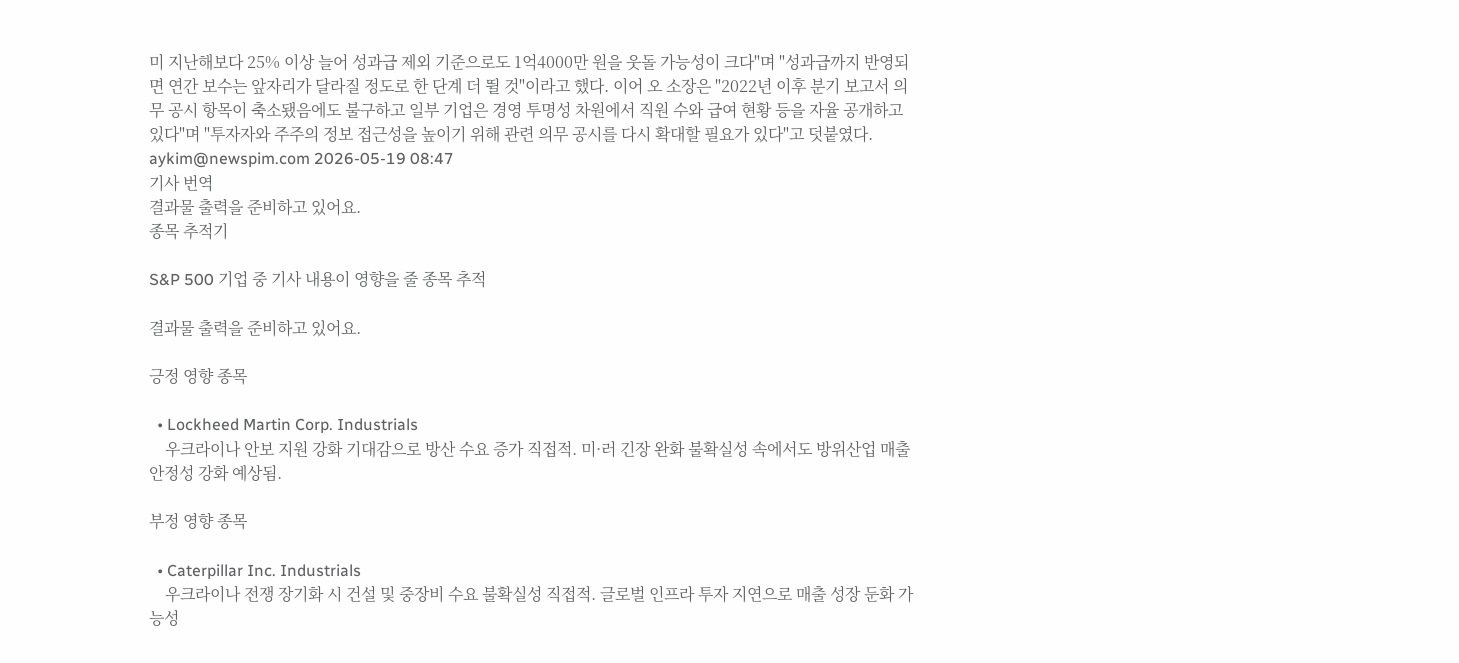미 지난해보다 25% 이상 늘어 성과급 제외 기준으로도 1억4000만 원을 웃돌 가능성이 크다"며 "성과급까지 반영되면 연간 보수는 앞자리가 달라질 정도로 한 단계 더 뛸 것"이라고 했다. 이어 오 소장은 "2022년 이후 분기 보고서 의무 공시 항목이 축소됐음에도 불구하고 일부 기업은 경영 투명성 차원에서 직원 수와 급여 현황 등을 자율 공개하고 있다"며 "투자자와 주주의 정보 접근성을 높이기 위해 관련 의무 공시를 다시 확대할 필요가 있다"고 덧붙였다. aykim@newspim.com 2026-05-19 08:47
기사 번역
결과물 출력을 준비하고 있어요.
종목 추적기

S&P 500 기업 중 기사 내용이 영향을 줄 종목 추적

결과물 출력을 준비하고 있어요.

긍정 영향 종목

  • Lockheed Martin Corp. Industrials
    우크라이나 안보 지원 강화 기대감으로 방산 수요 증가 직접적. 미·러 긴장 완화 불확실성 속에서도 방위산업 매출 안정성 강화 예상됨.

부정 영향 종목

  • Caterpillar Inc. Industrials
    우크라이나 전쟁 장기화 시 건설 및 중장비 수요 불확실성 직접적. 글로벌 인프라 투자 지연으로 매출 성장 둔화 가능성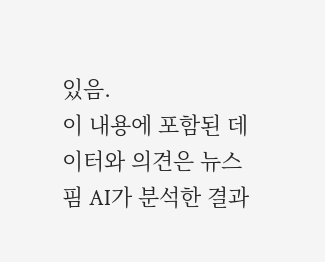있음.
이 내용에 포함된 데이터와 의견은 뉴스핌 AI가 분석한 결과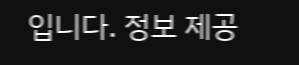입니다. 정보 제공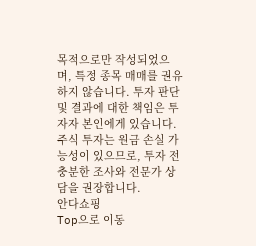목적으로만 작성되었으며, 특정 종목 매매를 권유하지 않습니다. 투자 판단 및 결과에 대한 책임은 투자자 본인에게 있습니다. 주식 투자는 원금 손실 가능성이 있으므로, 투자 전 충분한 조사와 전문가 상담을 권장합니다.
안다쇼핑
Top으로 이동